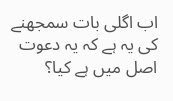اب اگلی بات سمجھنے کی یہ ہے کہ یہ دعوت اصل میں ہے کیا؟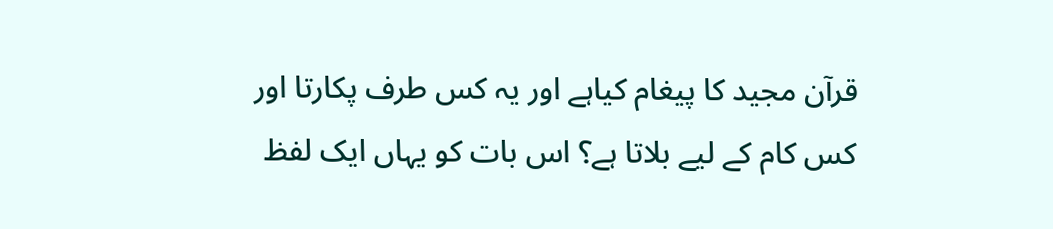قرآن مجید کا پیغام کیاہے اور یہ کس طرف پکارتا اور کس کام کے لیے بلاتا ہے؟ اس بات کو یہاں ایک لفظ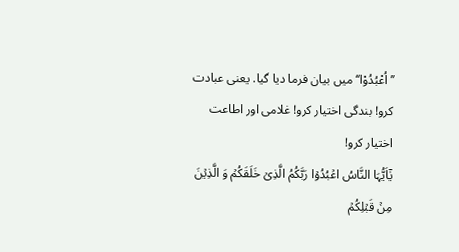’’اُعْبُدُوْا‘‘ میں بیان فرما دیا گیا. یعنی عبادت کرو! بندگی اختیار کرو! غلامی اور اطاعت اختیار کرو!
یٰۤاَیُّہَا النَّاسُ اعۡبُدُوۡا رَبَّکُمُ الَّذِیۡ خَلَقَکُمۡ وَ الَّذِیۡنَ مِنۡ قَبۡلِکُمۡ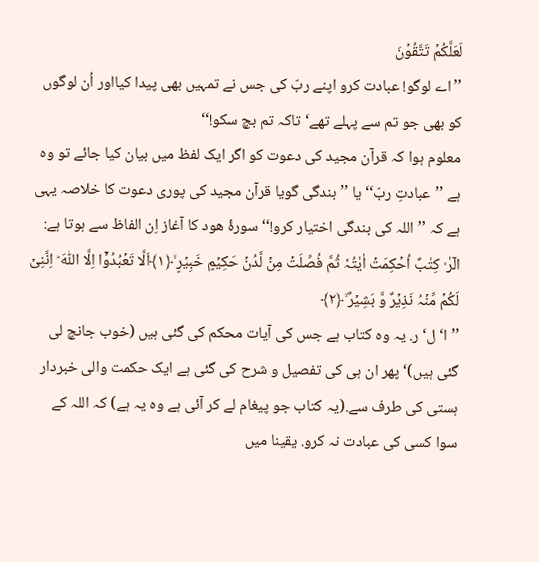لَعَلَّکُمۡ تَتَّقُوۡنَ
’’اے لوگو! عبادت کرو اپنے ربّ کی جس نے تمہیں بھی پیدا کیااور اُن لوگوں کو بھی جو تم سے پہلے تھے‘تاکہ تم بچ سکو!‘‘
معلوم ہوا کہ قرآن مجید کی دعوت کو اگر ایک لفظ میں بیان کیا جائے تو وہ ہے ’’عبادتِ ربّ‘‘ یا ’’بندگی گویا قرآن مجید کی پوری دعوت کا خلاصہ یہی ہے کہ ’’اللہ کی بندگی اختیار کرو!‘‘ سورۂ ھود کا آغاز اِن الفاظ سے ہوتا ہے:
الٓرٰ ۟ کِتٰبٌ اُحۡکِمَتۡ اٰیٰتُہٗ ثُمَّ فُصِّلَتۡ مِنۡ لَّدُنۡ حَکِیۡمٍ خَبِیۡرٍ ۙ﴿۱﴾اَلَّا تَعۡبُدُوۡۤا اِلَّا اللّٰہَ ؕ اِنَّنِیۡ لَکُمۡ مِّنۡہُ نَذِیۡرٌ وَّ بَشِیۡرٌ ۙ﴿۲﴾
’’ا‘ ل‘ ر. یہ وہ کتاب ہے جس کی آیات محکم کی گئی ہیں (خوب جانچ لی گئی ہیں)‘ پھر ان ہی کی تفصیل و شرح کی گئی ہے ایک حکمت والی خبردار ہستی کی طرف سے.(یہ کتاب جو پیغام لے کر آئی ہے وہ یہ ہے) کہ اللہ کے سوا کسی کی عبادت نہ کرو. یقینا میں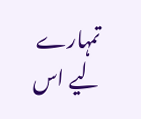تمہارے لیے اس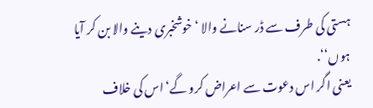ہستی کی طرف سے ڈر سنانے والا ‘ خوشخبری دینے والا بن کر آیا ہوں‘‘.
یعنی اگر اس دعوت سے اعراض کرو گے‘ اس کی خلاف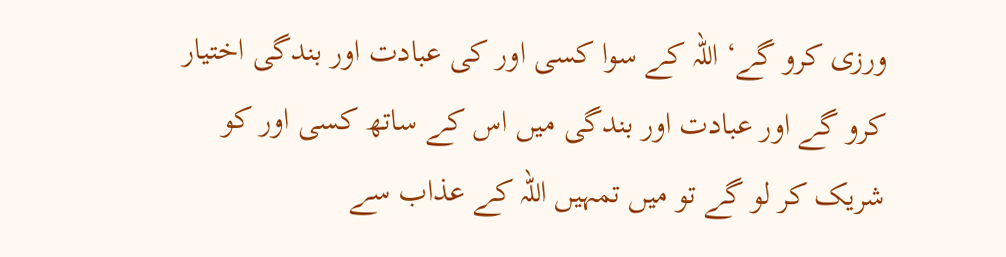ورزی کرو گے‘ اللہ کے سوا کسی اور کی عبادت اور بندگی اختیار کرو گے اور عبادت اور بندگی میں اس کے ساتھ کسی اور کو شریک کر لو گے تو میں تمہیں اللہ کے عذاب سے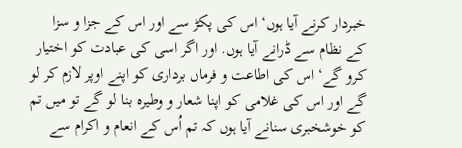خبردار کرنے آیا ہوں‘ اس کی پکڑ سے اور اس کے جزا و سزا کے نظام سے ڈرانے آیا ہوں. اور اگر اسی کی عبادت کو اختیار کرو گے‘ اس کی اطاعت و فرماں برداری کو اپنے اوپر لازم کر لو گے اور اس کی غلامی کو اپنا شعار و وطیرہ بنا لو گے تو میں تم کو خوشخبری سنانے آیا ہوں کہ تم اُس کے انعام و اکرام سے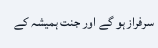سرفراز ہو گے اور جنت ہمیشہ کے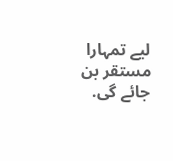لیے تمہارا مستقر بن جائے گی.